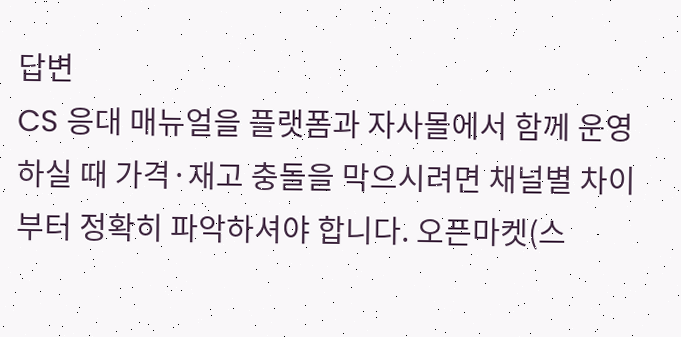답변
CS 응대 매뉴얼을 플랫폼과 자사몰에서 함께 운영하실 때 가격·재고 충돌을 막으시려면 채널별 차이부터 정확히 파악하셔야 합니다. 오픈마켓(스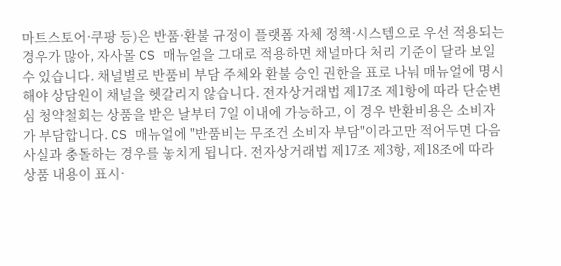마트스토어·쿠팡 등)은 반품·환불 규정이 플랫폼 자체 정책·시스템으로 우선 적용되는 경우가 많아, 자사몰 CS 매뉴얼을 그대로 적용하면 채널마다 처리 기준이 달라 보일 수 있습니다. 채널별로 반품비 부담 주체와 환불 승인 권한을 표로 나눠 매뉴얼에 명시해야 상담원이 채널을 헷갈리지 않습니다. 전자상거래법 제17조 제1항에 따라 단순변심 청약철회는 상품을 받은 날부터 7일 이내에 가능하고, 이 경우 반환비용은 소비자가 부담합니다. CS 매뉴얼에 "반품비는 무조건 소비자 부담"이라고만 적어두면 다음 사실과 충돌하는 경우를 놓치게 됩니다. 전자상거래법 제17조 제3항, 제18조에 따라 상품 내용이 표시·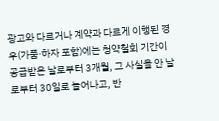광고와 다르거나 계약과 다르게 이행된 경우(가품·하자 포함)에는 청약철회 기간이 공급받은 날로부터 3개월, 그 사실을 안 날로부터 30일로 늘어나고, 반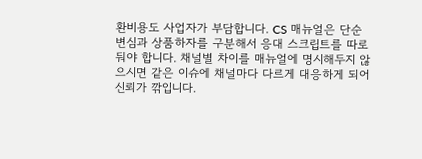환비용도 사업자가 부담합니다. CS 매뉴얼은 단순변심과 상품하자를 구분해서 응대 스크립트를 따로 둬야 합니다. 채널별 차이를 매뉴얼에 명시해두지 않으시면 같은 이슈에 채널마다 다르게 대응하게 되어 신뢰가 깎입니다.